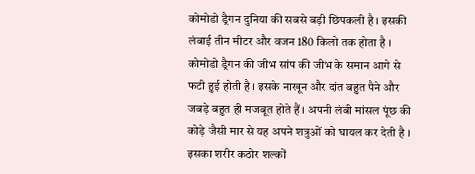कोमोडो ड्रैगन दुनिया की सबसे बड़ी छिपकली है । इसकी लंबाई तीन मीटर और वजन 180 किलो तक होता है । कोमोडो ड्रैगन की जीभ सांप की जीभ के समान आगे से फटी हुई होती है । इसके नाखून और दांत बहुत पैने और जबड़े बहुत ही मजबूत होते हैं । अपनी लंबी मांसल पूंछ की कोड़े जैसी मार से यह अपने शत्रुओं को घायल कर देती है । इसका शरीर कठोर शल्कों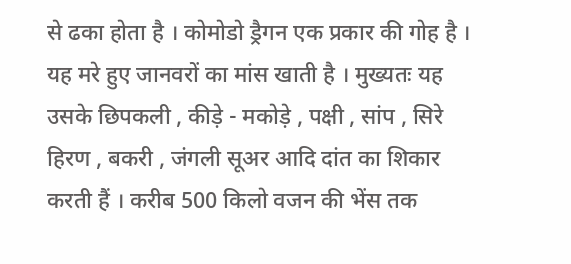से ढका होता है । कोमोडो ड्रैगन एक प्रकार की गोह है । यह मरे हुए जानवरों का मांस खाती है । मुख्यतः यह उसके छिपकली , कीड़े - मकोड़े , पक्षी , सांप , सिरे हिरण , बकरी , जंगली सूअर आदि दांत का शिकार करती हैं । करीब 500 किलो वजन की भेंस तक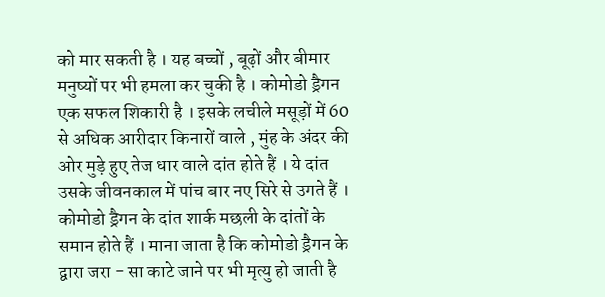को मार सकती है । यह बच्चों , बूढ़ों और बीमार मनुष्यों पर भी हमला कर चुकी है । कोमोडो ड्रैगन एक सफल शिकारी है । इसके लचीले मसूड़ों में 60 से अधिक आरीदार किनारों वाले , मुंह के अंदर की ओर मुड़े हुए तेज धार वाले दांत होते हैं । ये दांत उसके जीवनकाल में पांच बार नए सिरे से उगते हैं । कोमोडो ड्रैगन के दांत शार्क मछली के दांतों के समान होते हैं । माना जाता है कि कोमोडो ड्रैगन के द्वारा जरा - सा काटे जाने पर भी मृत्यु हो जाती है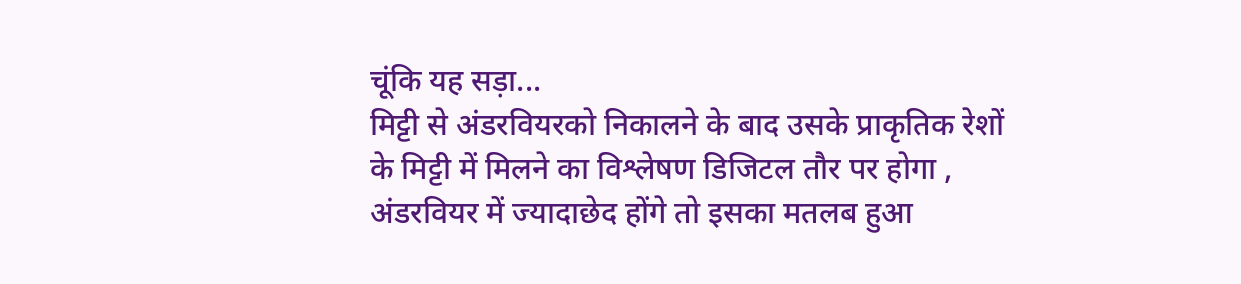चूंकि यह सड़ा...
मिट्टी से अंडरवियरको निकालने के बाद उसके प्राकृतिक रेशों के मिट्टी में मिलने का विश्लेषण डिजिटल तौर पर होगा , अंडरवियर में ज्यादाछेद होंगे तो इसका मतलब हुआ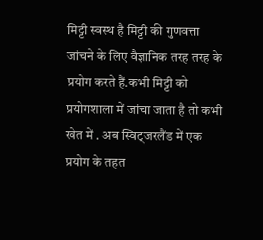मिट्टी स्वस्थ है मिट्टी की गुणवत्ता जांचने के लिए वैज्ञानिक तरह तरह के प्रयोग करते हैं.कभी मिट्टी को प्रयोगशाला में जांचा जाता है तो कभी खेत में . अब स्विट्जरलैंड में एक प्रयोग के तहत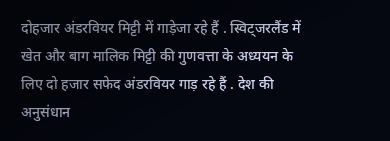दोहजार अंडरवियर मिट्टी में गाड़ेजा रहे हैं . स्विट्जरलैंड में खेत और बाग मालिक मिट्टी की गुणवत्ता के अध्ययन के लिए दो हजार सफेद अंडरवियर गाड़ रहे हैं . देश की अनुसंधान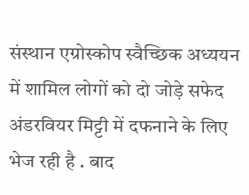संस्थान एग्रोस्कोप स्वैच्छिक अध्ययन में शामिल लोगों को दो जोड़े सफेद अंडरवियर मिट्टी में दफनाने के लिए भेज रही है . बाद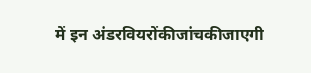में इन अंडरवियरोंकीजांचकीजाएगी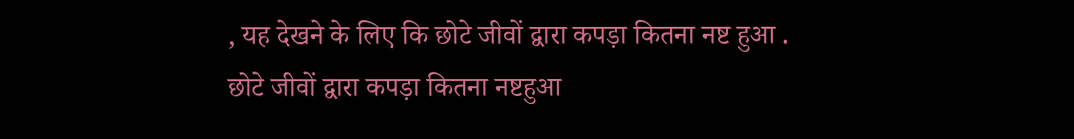, यह देखने के लिए कि छोटे जीवों द्वारा कपड़ा कितना नष्ट हुआ . छोटे जीवों द्वारा कपड़ा कितना नष्टहुआ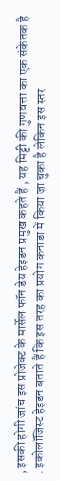, इसकी होगी जांच इस प्रोजेक्ट के मार्सेल फॉन डेय हेइडन प्रमुख कहते हैं , यह मिट्टी की गुणवत्ता का एक संकेतक है . इकोलॉजिस्ट हेइडन बताते हैं कि इस तरह का प्रयोग कनाडा में किया जा चुका है लेकिन इस स्तर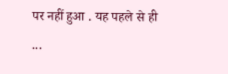पर नहीं हुआ . यह पहले से ही ...